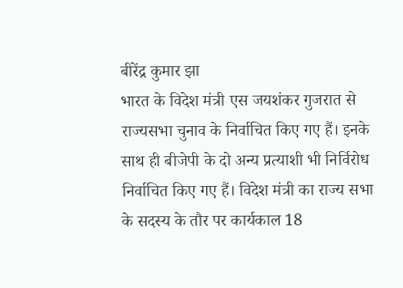बीरेंद्र कुमार झा
भारत के विदेश मंत्री एस जयशंकर गुजरात से राज्यसभा चुनाव के निर्वाचित किए गए हैं। इनके साथ ही बीजेपी के दो अन्य प्रत्याशी भी निर्विरोध निर्वाचित किए गए हैं। विदेश मंत्री का राज्य सभा के सदस्य के तौर पर कार्यकाल 18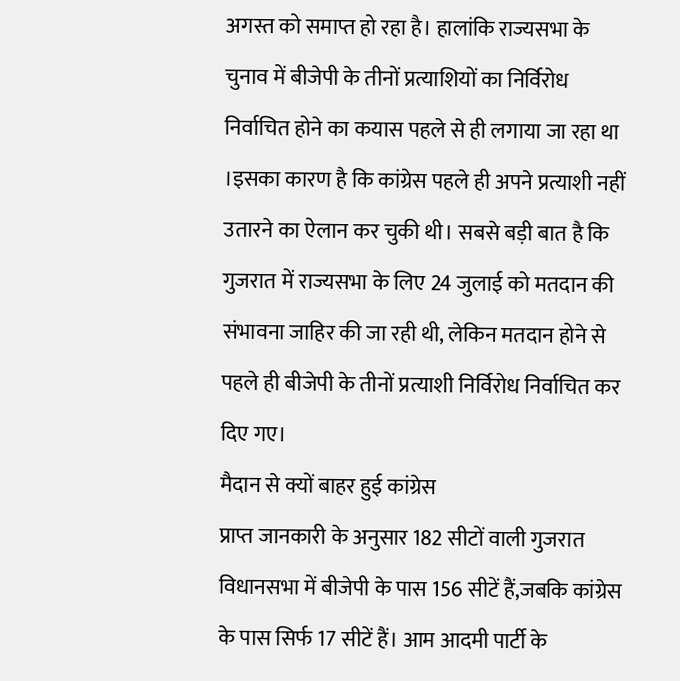अगस्त को समाप्त हो रहा है। हालांकि राज्यसभा के चुनाव में बीजेपी के तीनों प्रत्याशियों का निर्विरोध निर्वाचित होने का कयास पहले से ही लगाया जा रहा था ।इसका कारण है कि कांग्रेस पहले ही अपने प्रत्याशी नहीं उतारने का ऐलान कर चुकी थी। सबसे बड़ी बात है कि गुजरात में राज्यसभा के लिए 24 जुलाई को मतदान की संभावना जाहिर की जा रही थी, लेकिन मतदान होने से पहले ही बीजेपी के तीनों प्रत्याशी निर्विरोध निर्वाचित कर दिए गए।
मैदान से क्यों बाहर हुई कांग्रेस
प्राप्त जानकारी के अनुसार 182 सीटों वाली गुजरात विधानसभा में बीजेपी के पास 156 सीटें हैं,जबकि कांग्रेस के पास सिर्फ 17 सीटें हैं। आम आदमी पार्टी के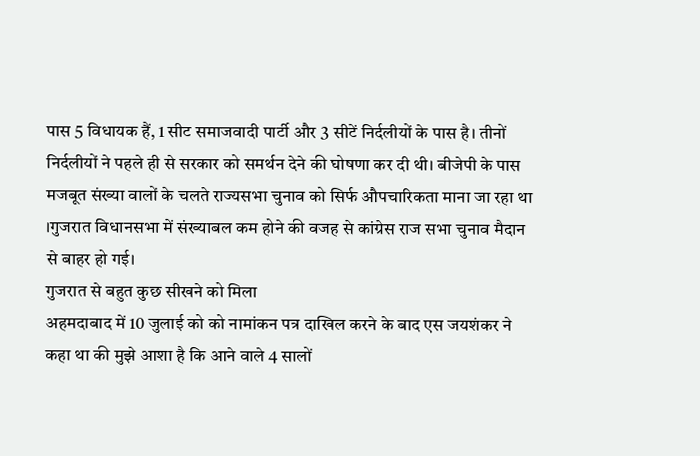पास 5 विधायक हैं, 1 सीट समाजवादी पार्टी और 3 सीटें निर्दलीयों के पास है। तीनों निर्दलीयों ने पहले ही से सरकार को समर्थन देने की घोषणा कर दी थी। बीजेपी के पास मजबूत संख्या वालों के चलते राज्यसभा चुनाव को सिर्फ औपचारिकता माना जा रहा था ।गुजरात विधानसभा में संख्याबल कम होने की वजह से कांग्रेस राज सभा चुनाव मैदान से बाहर हो गई।
गुजरात से बहुत कुछ सीखने को मिला
अहमदाबाद में 10 जुलाई को को नामांकन पत्र दाखिल करने के बाद एस जयशंकर ने कहा था की मुझे आशा है कि आने वाले 4 सालों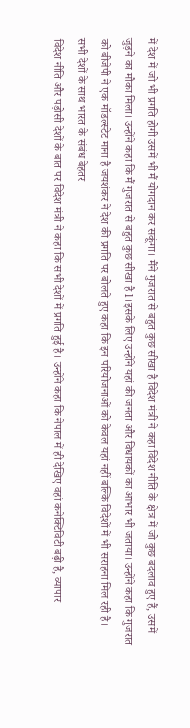में देश में जो भी प्रगति होगी उसमें भी मैं योगदान कर सकूंगा। मैंने गुजरात से बहुत कुछ सीखा है विदेश मंत्री ने कहा विदेश नीति के क्षेत्र में जो कुछ बदलाव हुए हैं, उसमें जुड़ने का मौका मिला। उन्होंने कहा कि मैं गुजरात से बहुत कुछ सीखा है l।इसके लिए उन्होंने यहां की जनता और विधायकों का आभार भी जताया। उन्होंने कहा कि गुजरात को बीजेपी ने एक मॉडल्स्टेट माना है जयशंकर ने देश की प्रगति पर बोलते हुए कहा कि इन परियोजनाओं को केवल यहां नहीं बल्कि विदेशों में भी सराहना मिल रही है।
सभी देशों के साथ भारत के संबंध बेहतर
विदेश नीति और पड़ोसी देशों के बात पर विदेश मंत्री ने कहा कि सभी देशों में प्रगति हुई है। उन्होंने कहा कि नेपाल में ही देखिए वहां कनेक्टिविटी बढ़ी है, व्यापार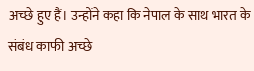अच्छे हुए हैं। उन्होंने कहा कि नेपाल के साथ भारत के संबंध काफी अच्छे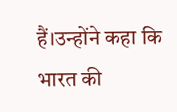हैं।उन्होंने कहा कि भारत की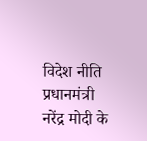विदेश नीति प्रधानमंत्री नरेंद्र मोदी के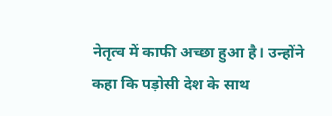नेतृत्व में काफी अच्छा हुआ है। उन्होंने कहा कि पड़ोसी देश के साथ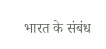भारत के संबंध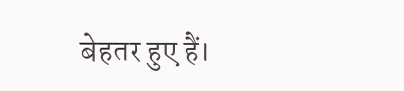बेहतर हुए हैं।